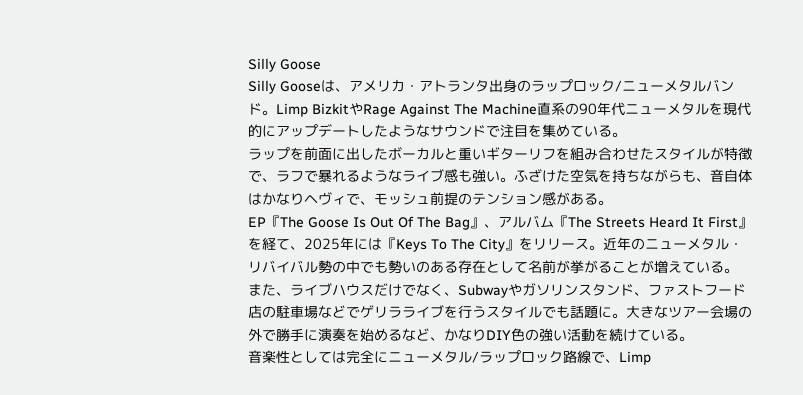Silly Goose
Silly Gooseは、アメリカ・アトランタ出身のラップロック/ニューメタルバンド。Limp BizkitやRage Against The Machine直系の90年代ニューメタルを現代的にアップデートしたようなサウンドで注目を集めている。
ラップを前面に出したボーカルと重いギターリフを組み合わせたスタイルが特徴で、ラフで暴れるようなライブ感も強い。ふざけた空気を持ちながらも、音自体はかなりヘヴィで、モッシュ前提のテンション感がある。
EP『The Goose Is Out Of The Bag』、アルバム『The Streets Heard It First』を経て、2025年には『Keys To The City』をリリース。近年のニューメタル・リバイバル勢の中でも勢いのある存在として名前が挙がることが増えている。
また、ライブハウスだけでなく、Subwayやガソリンスタンド、ファストフード店の駐車場などでゲリラライブを行うスタイルでも話題に。大きなツアー会場の外で勝手に演奏を始めるなど、かなりDIY色の強い活動を続けている。
音楽性としては完全にニューメタル/ラップロック路線で、Limp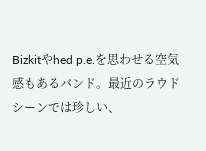Bizkitやhed p.e.を思わせる空気感もあるバンド。最近のラウドシーンでは珍しい、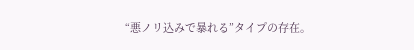“悪ノリ込みで暴れる”タイプの存在。